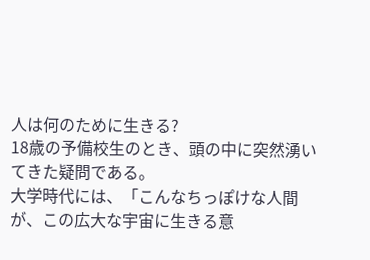人は何のために生きる?
18歳の予備校生のとき、頭の中に突然湧いてきた疑問である。
大学時代には、「こんなちっぽけな人間が、この広大な宇宙に生きる意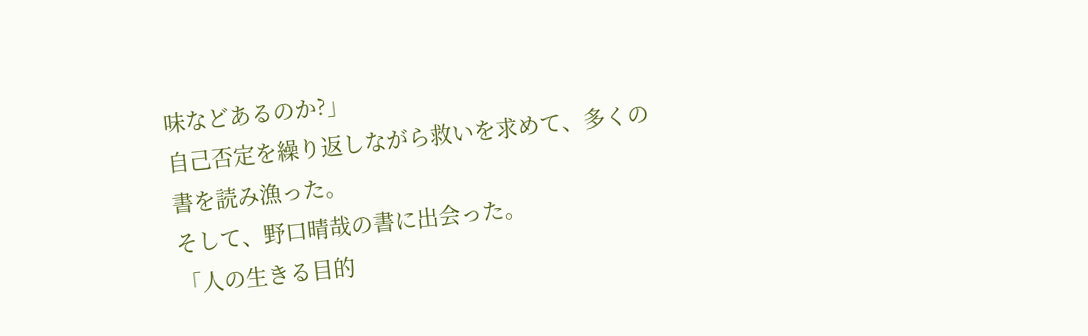味などあるのか?」
自己否定を繰り返しながら救いを求めて、多くの書を読み漁った。
そして、野口晴哉の書に出会った。
「人の生きる目的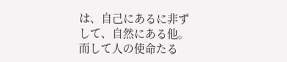は、自己にあるに非ずして、自然にある他。
而して人の使命たる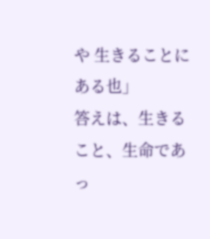や 生きることにある也」
答えは、生きること、生命であっ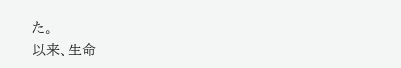た。
以来、生命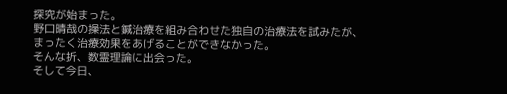探究が始まった。
野口晴哉の操法と鍼治療を組み合わせた独自の治療法を試みたが、
まったく治療効果をあげることができなかった。
そんな折、数霊理論に出会った。
そして今日、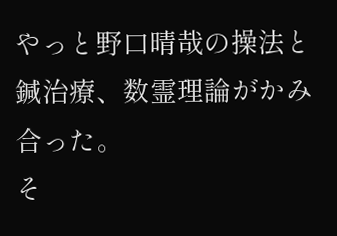やっと野口晴哉の操法と鍼治療、数霊理論がかみ合った。
そ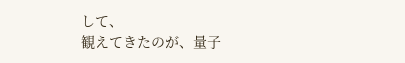して、
観えてきたのが、量子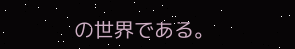の世界である。